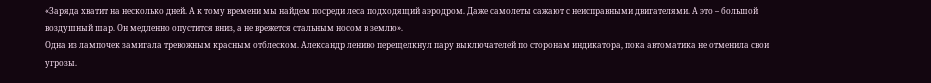«Заряда хватит на несколько дней. А к тому времени мы найдем посреди леса подходящий аэродром. Даже самолеты сажают с неисправными двигателями. А это – большой воздушный шар. Он медленно опустится вниз, а не врежется стальным носом в землю».
Одна из лампочек замигала тревожным красным отблеском. Александр лениво перещелкнул пару выключателей по сторонам индикатора, пока автоматика не отменила свои угрозы.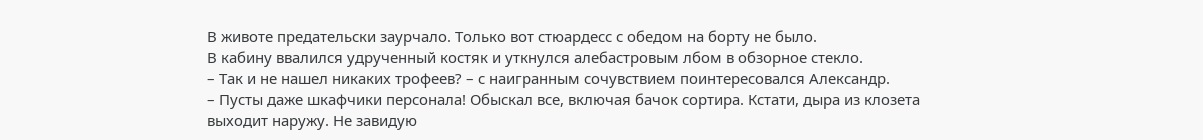В животе предательски заурчало. Только вот стюардесс с обедом на борту не было.
В кабину ввалился удрученный костяк и уткнулся алебастровым лбом в обзорное стекло.
– Так и не нашел никаких трофеев? – с наигранным сочувствием поинтересовался Александр.
– Пусты даже шкафчики персонала! Обыскал все, включая бачок сортира. Кстати, дыра из клозета выходит наружу. Не завидую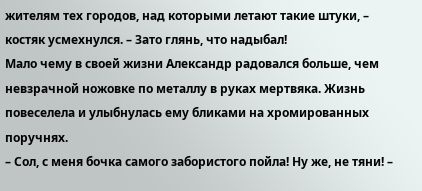жителям тех городов, над которыми летают такие штуки, – костяк усмехнулся. – Зато глянь, что надыбал!
Мало чему в своей жизни Александр радовался больше, чем невзрачной ножовке по металлу в руках мертвяка. Жизнь повеселела и улыбнулась ему бликами на хромированных поручнях.
– Сол, с меня бочка самого забористого пойла! Ну же, не тяни! –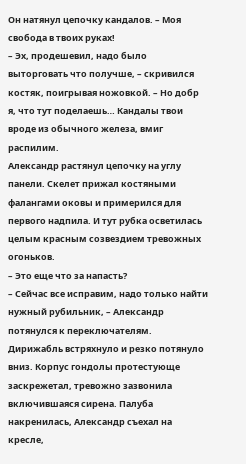Он натянул цепочку кандалов. – Моя свобода в твоих руках!
– Эх, продешевил, надо было выторговать что получше, – скривился костяк, поигрывая ножовкой. – Но добр я, что тут поделаешь… Кандалы твои вроде из обычного железа, вмиг распилим.
Александр растянул цепочку на углу панели. Скелет прижал костяными фалангами оковы и примерился для первого надпила. И тут рубка осветилась целым красным созвездием тревожных огоньков.
– Это еще что за напасть?
– Сейчас все исправим, надо только найти нужный рубильник, – Александр потянулся к переключателям.
Дирижабль встряхнуло и резко потянуло вниз. Корпус гондолы протестующе заскрежетал, тревожно зазвонила включившаяся сирена. Палуба накренилась, Александр съехал на кресле,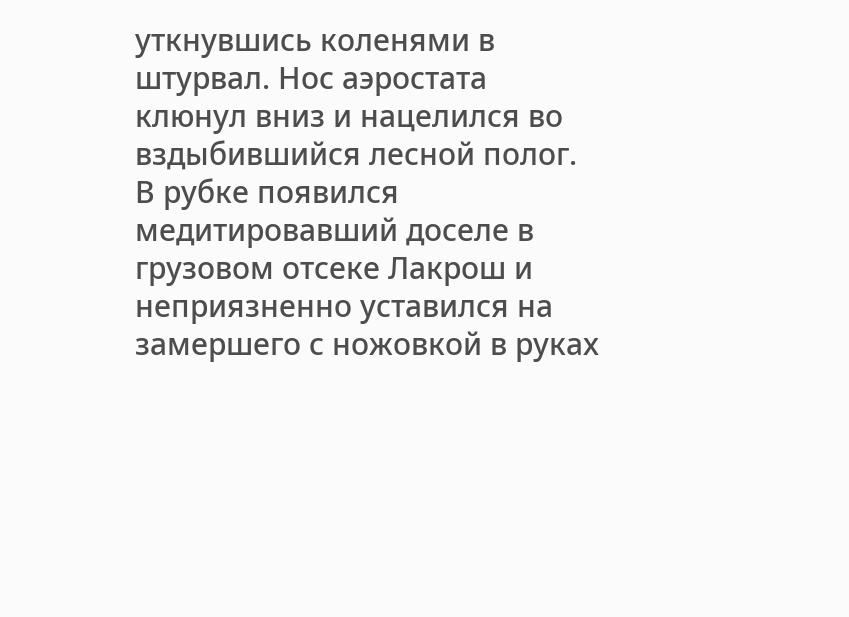уткнувшись коленями в штурвал. Нос аэростата клюнул вниз и нацелился во вздыбившийся лесной полог.
В рубке появился медитировавший доселе в грузовом отсеке Лакрош и неприязненно уставился на замершего с ножовкой в руках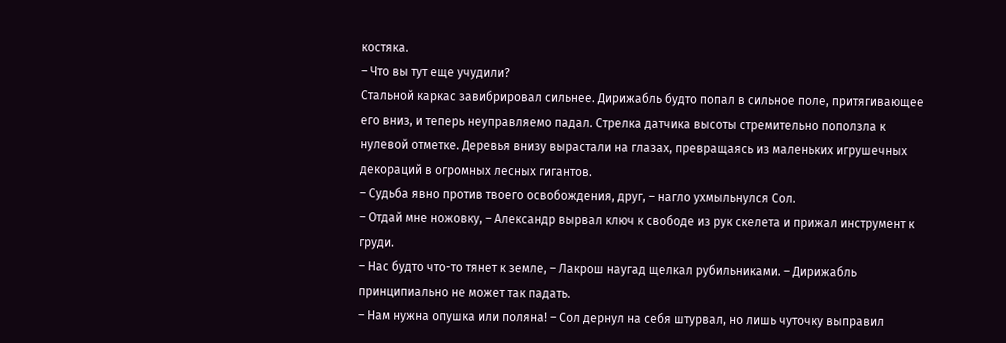костяка.
– Что вы тут еще учудили?
Стальной каркас завибрировал сильнее. Дирижабль будто попал в сильное поле, притягивающее его вниз, и теперь неуправляемо падал. Стрелка датчика высоты стремительно поползла к нулевой отметке. Деревья внизу вырастали на глазах, превращаясь из маленьких игрушечных декораций в огромных лесных гигантов.
– Судьба явно против твоего освобождения, друг, – нагло ухмыльнулся Сол.
– Отдай мне ножовку, – Александр вырвал ключ к свободе из рук скелета и прижал инструмент к груди.
– Нас будто что-то тянет к земле, – Лакрош наугад щелкал рубильниками. – Дирижабль принципиально не может так падать.
– Нам нужна опушка или поляна! – Сол дернул на себя штурвал, но лишь чуточку выправил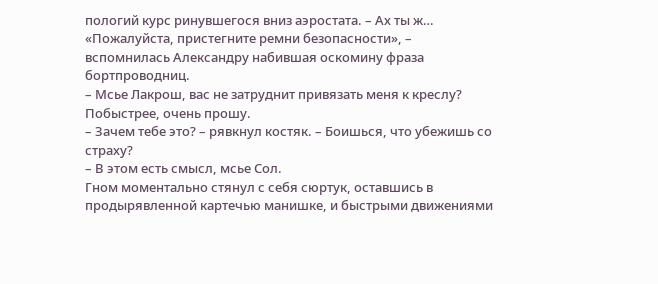пологий курс ринувшегося вниз аэростата. – Ах ты ж…
«Пожалуйста, пристегните ремни безопасности», – вспомнилась Александру набившая оскомину фраза бортпроводниц.
– Мсье Лакрош, вас не затруднит привязать меня к креслу? Побыстрее, очень прошу.
– Зачем тебе это? – рявкнул костяк. – Боишься, что убежишь со страху?
– В этом есть смысл, мсье Сол.
Гном моментально стянул с себя сюртук, оставшись в продырявленной картечью манишке, и быстрыми движениями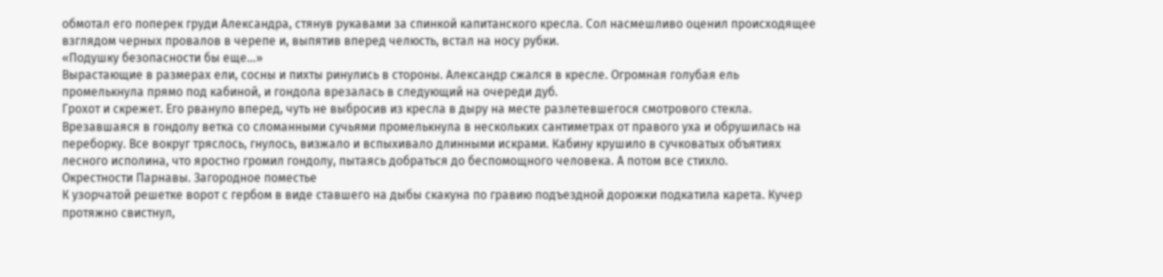обмотал его поперек груди Александра, стянув рукавами за спинкой капитанского кресла. Сол насмешливо оценил происходящее взглядом черных провалов в черепе и, выпятив вперед челюсть, встал на носу рубки.
«Подушку безопасности бы еще…»
Вырастающие в размерах ели, сосны и пихты ринулись в стороны. Александр сжался в кресле. Огромная голубая ель промелькнула прямо под кабиной, и гондола врезалась в следующий на очереди дуб.
Грохот и скрежет. Его рвануло вперед, чуть не выбросив из кресла в дыру на месте разлетевшегося смотрового стекла. Врезавшаяся в гондолу ветка со сломанными сучьями промелькнула в нескольких сантиметрах от правого уха и обрушилась на переборку. Все вокруг тряслось, гнулось, визжало и вспыхивало длинными искрами. Кабину крушило в сучковатых объятиях лесного исполина, что яростно громил гондолу, пытаясь добраться до беспомощного человека. А потом все стихло.
Окрестности Парнавы. Загородное поместье
К узорчатой решетке ворот с гербом в виде ставшего на дыбы скакуна по гравию подъездной дорожки подкатила карета. Кучер протяжно свистнул,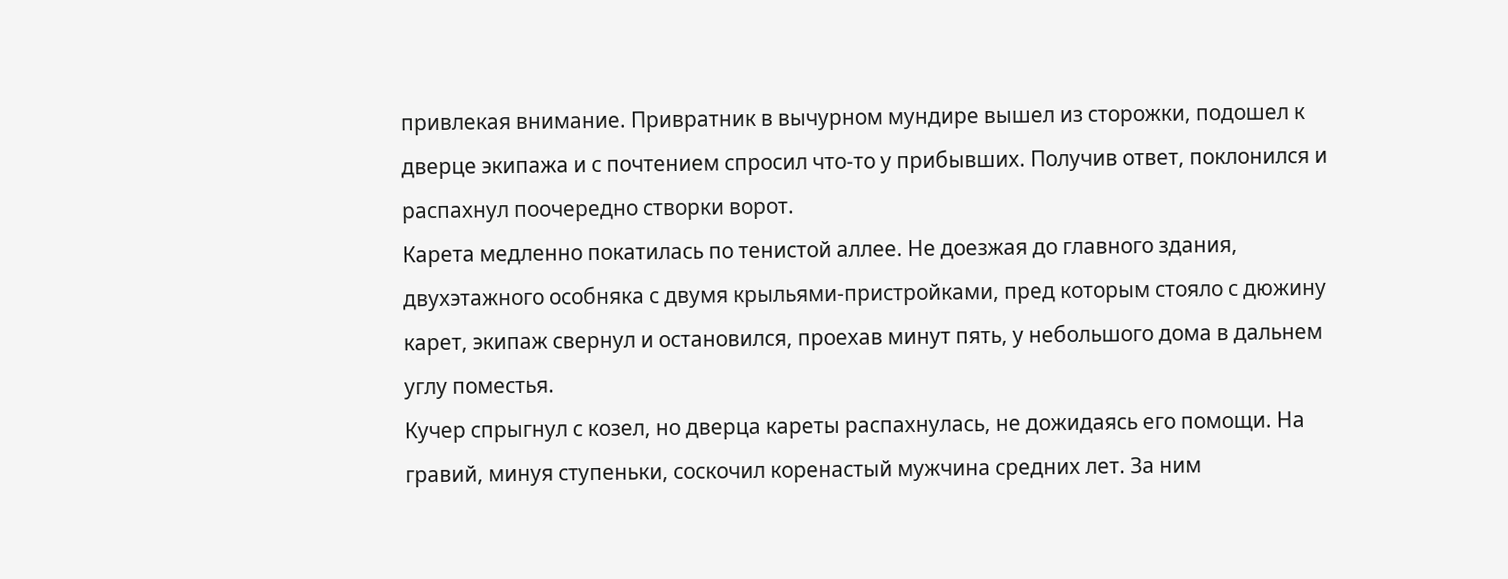привлекая внимание. Привратник в вычурном мундире вышел из сторожки, подошел к дверце экипажа и с почтением спросил что-то у прибывших. Получив ответ, поклонился и распахнул поочередно створки ворот.
Карета медленно покатилась по тенистой аллее. Не доезжая до главного здания, двухэтажного особняка с двумя крыльями-пристройками, пред которым стояло с дюжину карет, экипаж свернул и остановился, проехав минут пять, у небольшого дома в дальнем углу поместья.
Кучер спрыгнул с козел, но дверца кареты распахнулась, не дожидаясь его помощи. На гравий, минуя ступеньки, соскочил коренастый мужчина средних лет. За ним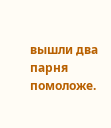вышли два парня помоложе.